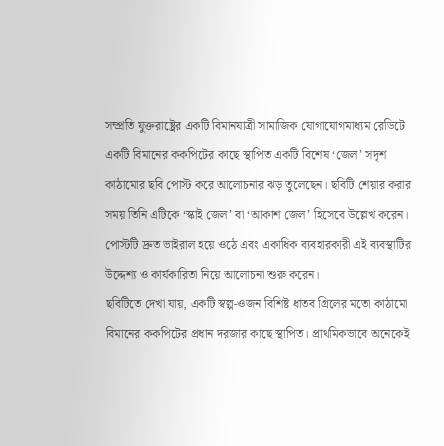সম্প্রতি যুক্তরাষ্ট্রের একটি বিমানযাত্রী সামাজিক যোগাযোগমাধ্যম রেডিটে একটি বিমানের ককপিটের কাছে স্থাপিত একটি বিশেষ ‘জেল’ সদৃশ কাঠামোর ছবি পোস্ট করে আলোচনার ঝড় তুলেছেন। ছবিটি শেয়ার করার সময় তিনি এটিকে ‘স্কাই জেল’ বা ‘আকাশ জেল’ হিসেবে উল্লেখ করেন। পোস্টটি দ্রুত ভাইরাল হয়ে ওঠে এবং একাধিক ব্যবহারকারী এই ব্যবস্থাটির উদ্দেশ্য ও কার্যকারিতা নিয়ে আলোচনা শুরু করেন।
ছবিটিতে দেখা যায়, একটি স্বল্প-ওজন বিশিষ্ট ধাতব গ্রিলের মতো কাঠামো বিমানের ককপিটের প্রধান দরজার কাছে স্থাপিত। প্রাথমিকভাবে অনেকেই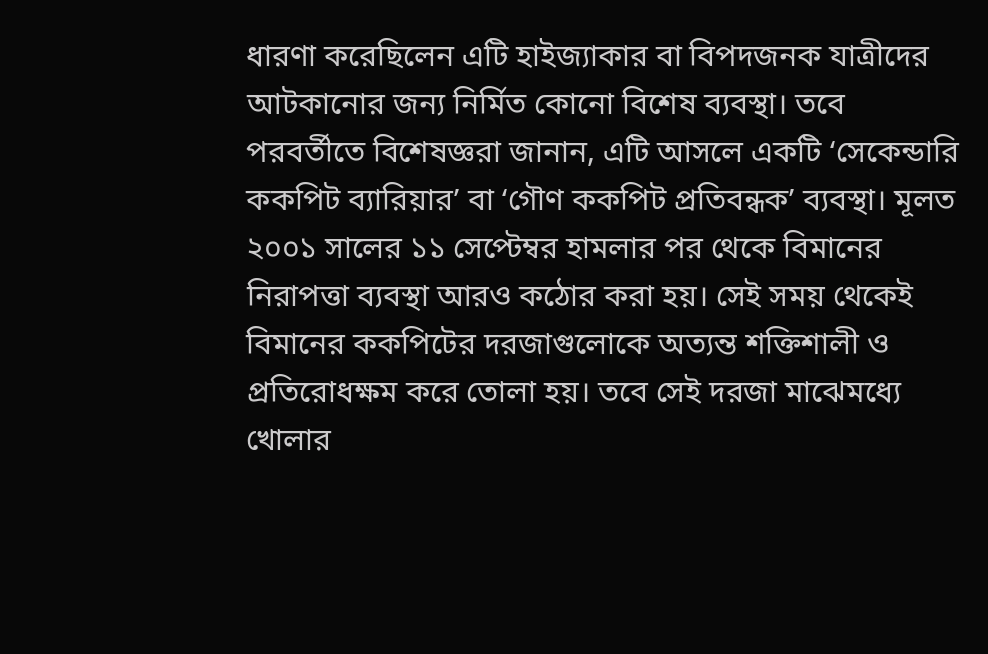ধারণা করেছিলেন এটি হাইজ্যাকার বা বিপদজনক যাত্রীদের আটকানোর জন্য নির্মিত কোনো বিশেষ ব্যবস্থা। তবে পরবর্তীতে বিশেষজ্ঞরা জানান, এটি আসলে একটি ‘সেকেন্ডারি ককপিট ব্যারিয়ার’ বা ‘গৌণ ককপিট প্রতিবন্ধক’ ব্যবস্থা। মূলত ২০০১ সালের ১১ সেপ্টেম্বর হামলার পর থেকে বিমানের নিরাপত্তা ব্যবস্থা আরও কঠোর করা হয়। সেই সময় থেকেই বিমানের ককপিটের দরজাগুলোকে অত্যন্ত শক্তিশালী ও প্রতিরোধক্ষম করে তোলা হয়। তবে সেই দরজা মাঝেমধ্যে খোলার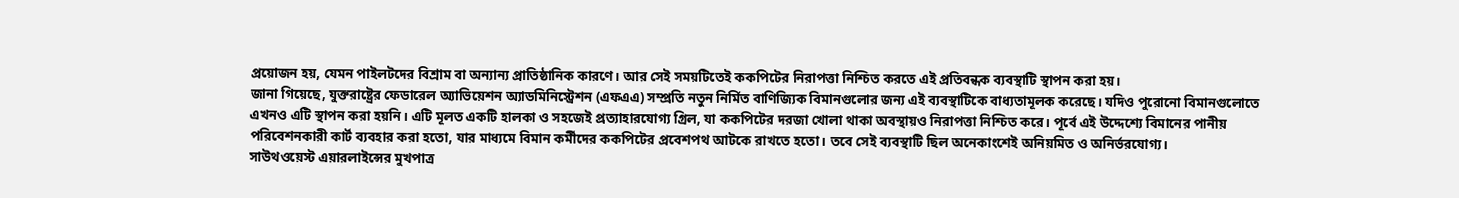প্রয়োজন হয়, যেমন পাইলটদের বিশ্রাম বা অন্যান্য প্রাতিষ্ঠানিক কারণে। আর সেই সময়টিতেই ককপিটের নিরাপত্তা নিশ্চিত করতে এই প্রতিবন্ধক ব্যবস্থাটি স্থাপন করা হয়।
জানা গিয়েছে, যুক্তরাষ্ট্রের ফেডারেল অ্যাভিয়েশন অ্যাডমিনিস্ট্রেশন (এফএএ) সম্প্রতি নতুন নির্মিত বাণিজ্যিক বিমানগুলোর জন্য এই ব্যবস্থাটিকে বাধ্যতামূলক করেছে। যদিও পুরোনো বিমানগুলোতে এখনও এটি স্থাপন করা হয়নি। এটি মূলত একটি হালকা ও সহজেই প্রত্যাহারযোগ্য গ্রিল, যা ককপিটের দরজা খোলা থাকা অবস্থায়ও নিরাপত্তা নিশ্চিত করে। পূর্বে এই উদ্দেশ্যে বিমানের পানীয় পরিবেশনকারী কার্ট ব্যবহার করা হতো, যার মাধ্যমে বিমান কর্মীদের ককপিটের প্রবেশপথ আটকে রাখতে হতো। তবে সেই ব্যবস্থাটি ছিল অনেকাংশেই অনিয়মিত ও অনির্ভরযোগ্য।
সাউথওয়েস্ট এয়ারলাইন্সের মুখপাত্র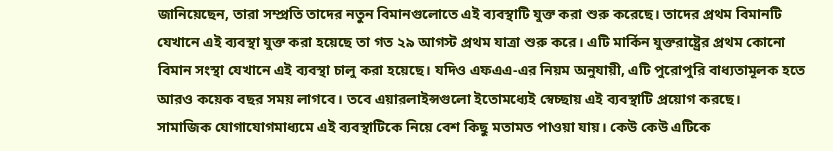জানিয়েছেন, তারা সম্প্রতি তাদের নতুন বিমানগুলোতে এই ব্যবস্থাটি যুক্ত করা শুরু করেছে। তাদের প্রথম বিমানটি যেখানে এই ব্যবস্থা যুক্ত করা হয়েছে তা গত ২৯ আগস্ট প্রথম যাত্রা শুরু করে। এটি মার্কিন যুক্তরাষ্ট্রের প্রথম কোনো বিমান সংস্থা যেখানে এই ব্যবস্থা চালু করা হয়েছে। যদিও এফএএ-এর নিয়ম অনুযায়ী, এটি পুরোপুরি বাধ্যতামূলক হতে আরও কয়েক বছর সময় লাগবে। তবে এয়ারলাইন্সগুলো ইতোমধ্যেই স্বেচ্ছায় এই ব্যবস্থাটি প্রয়োগ করছে।
সামাজিক যোগাযোগমাধ্যমে এই ব্যবস্থাটিকে নিয়ে বেশ কিছু মতামত পাওয়া যায়। কেউ কেউ এটিকে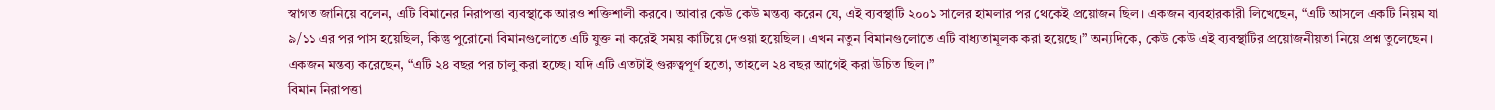স্বাগত জানিয়ে বলেন, এটি বিমানের নিরাপত্তা ব্যবস্থাকে আরও শক্তিশালী করবে। আবার কেউ কেউ মন্তব্য করেন যে, এই ব্যবস্থাটি ২০০১ সালের হামলার পর থেকেই প্রয়োজন ছিল। একজন ব্যবহারকারী লিখেছেন, “এটি আসলে একটি নিয়ম যা ৯/১১ এর পর পাস হয়েছিল, কিন্তু পুরোনো বিমানগুলোতে এটি যুক্ত না করেই সময় কাটিয়ে দেওয়া হয়েছিল। এখন নতুন বিমানগুলোতে এটি বাধ্যতামূলক করা হয়েছে।” অন্যদিকে, কেউ কেউ এই ব্যবস্থাটির প্রয়োজনীয়তা নিয়ে প্রশ্ন তুলেছেন। একজন মন্তব্য করেছেন, “এটি ২৪ বছর পর চালু করা হচ্ছে। যদি এটি এতটাই গুরুত্বপূর্ণ হতো, তাহলে ২৪ বছর আগেই করা উচিত ছিল।”
বিমান নিরাপত্তা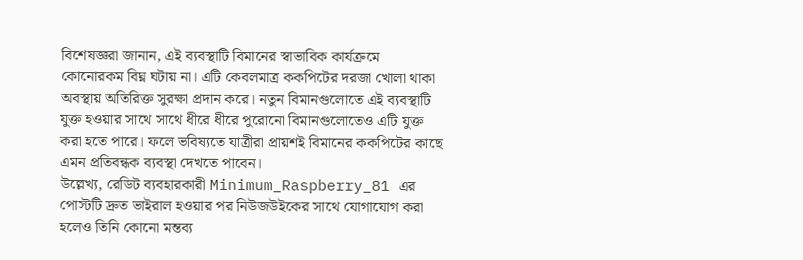বিশেষজ্ঞরা জানান, এই ব্যবস্থাটি বিমানের স্বাভাবিক কার্যক্রমে কোনোরকম বিঘ্ন ঘটায় না। এটি কেবলমাত্র ককপিটের দরজা খোলা থাকা অবস্থায় অতিরিক্ত সুরক্ষা প্রদান করে। নতুন বিমানগুলোতে এই ব্যবস্থাটি যুক্ত হওয়ার সাথে সাথে ধীরে ধীরে পুরোনো বিমানগুলোতেও এটি যুক্ত করা হতে পারে। ফলে ভবিষ্যতে যাত্রীরা প্রায়শই বিমানের ককপিটের কাছে এমন প্রতিবন্ধক ব্যবস্থা দেখতে পাবেন।
উল্লেখ্য, রেডিট ব্যবহারকারী Minimum_Raspberry_81 এর পোস্টটি দ্রুত ভাইরাল হওয়ার পর নিউজউইকের সাথে যোগাযোগ করা হলেও তিনি কোনো মন্তব্য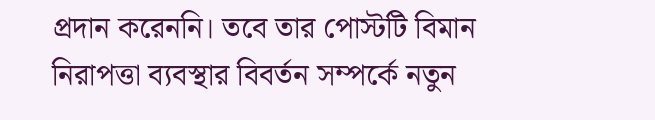প্রদান করেননি। তবে তার পোস্টটি বিমান নিরাপত্তা ব্যবস্থার বিবর্তন সম্পর্কে নতুন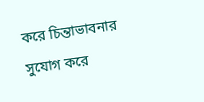করে চিন্তাভাবনার সুযোগ করে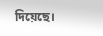দিয়েছে।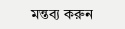মন্তব্য করুন